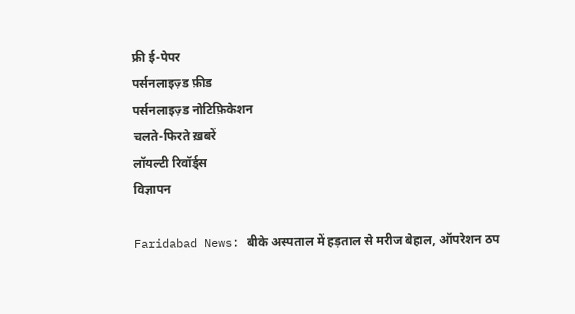फ्री ई-पेपर
पर्सनलाइज़्ड फ़ीड
पर्सनलाइज़्ड नोटिफ़िकेशन
चलते-फिरते ख़बरें
लॉयल्टी रिवॉर्ड्स
विज्ञापन

Faridabad News: बीके अस्पताल में हड़ताल से मरीज बेहाल, ऑपरेशन ठप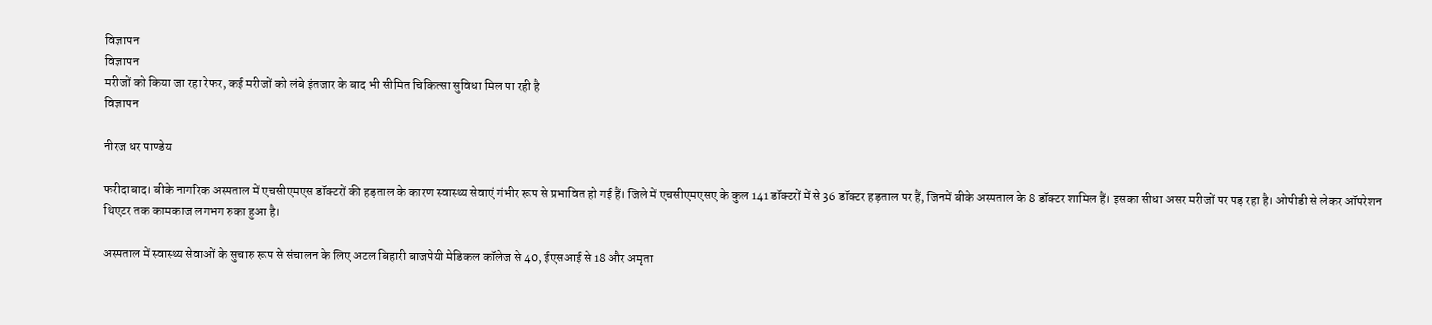विज्ञापन
विज्ञापन
मरीजों को किया जा रहा रेफर, कई मरीजों को लंबे इंतजार के बाद भी सीमित चिकित्सा सुविधा मिल पा रही है
विज्ञापन

नीरज धर पाण्डेय

फरीदाबाद। बीके नागरिक अस्पताल में एचसीएमएस डॉक्टरों की हड़ताल के कारण स्वास्थ्य सेवाएं गंभीर रूप से प्रभावित हो गई हैं। जिले में एचसीएमएसए के कुल 141 डॉक्टरों में से 36 डॉक्टर हड़ताल पर हैं, जिनमें बीके अस्पताल के 8 डॉक्टर शामिल हैं। इसका सीधा असर मरीजों पर पड़ रहा है। ओपीडी से लेकर ऑपरेशन थिएटर तक कामकाज लगभग रुका हुआ है।

अस्पताल में स्वास्थ्य सेवाओं के सुचारु रूप से संचालन के लिए अटल बिहारी बाजपेयी मेडिकल कॉलेज से 40, ईएसआई से 18 और अमृता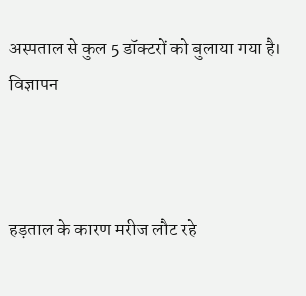अस्पताल से कुल 5 डॉक्टरों को बुलाया गया है।
विज्ञापन



हड़ताल के कारण मरीज लौट रहे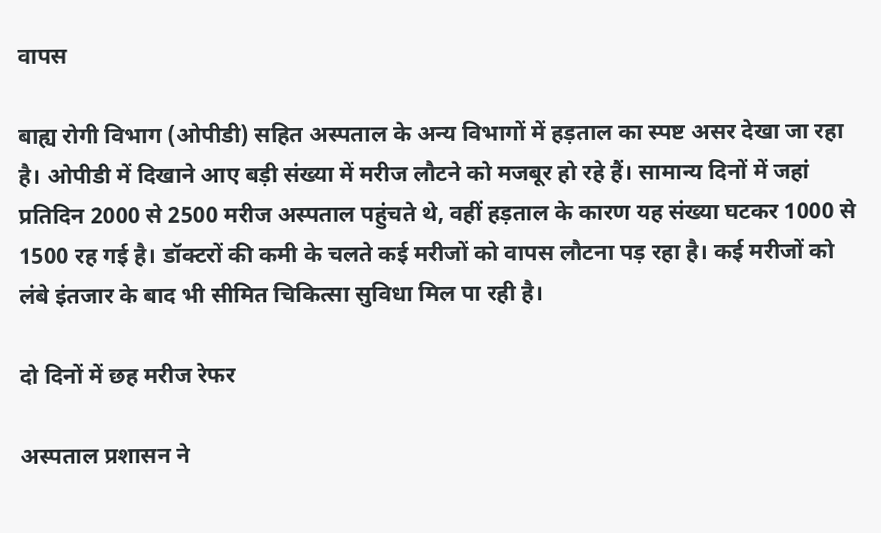वापस

बाह्य रोगी विभाग (ओपीडी) सहित अस्पताल के अन्य विभागों में हड़ताल का स्पष्ट असर देखा जा रहा है। ओपीडी में दिखाने आए बड़ी संख्या में मरीज लौटने को मजबूर हो रहे हैं। सामान्य दिनों में जहां प्रतिदिन 2000 से 2500 मरीज अस्पताल पहुंचते थे, वहीं हड़ताल के कारण यह संख्या घटकर 1000 से 1500 रह गई है। डॉक्टरों की कमी के चलते कई मरीजों को वापस लौटना पड़ रहा है। कई मरीजों को लंबे इंतजार के बाद भी सीमित चिकित्सा सुविधा मिल पा रही है।

दो दिनों में छह मरीज रेफर

अस्पताल प्रशासन ने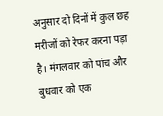अनुसार दो दिनों में कुल छह मरीजों को रेफर करना पड़ा है। मंगलवार को पांच और बुधवार को एक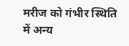मरीज को गंभीर स्थिति में अन्य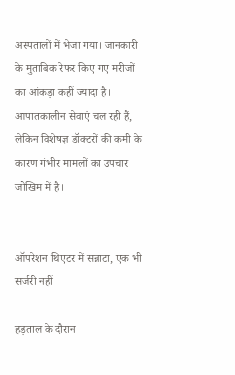अस्पतालों में भेजा गया। जानकारी के मुताबिक रेफर किए गए मरीजों का आंकड़ा कहीं ज्यादा है। आपातकालीन सेवाएं चल रही हैं, लेकिन विशेषज्ञ डॉक्टरों की कमी के कारण गंभीर मामलों का उपचार जोखिम में है।


ऑपरेशन थिएटर में सन्नाटा, एक भी सर्जरी नहीं

हड़ताल के दौरान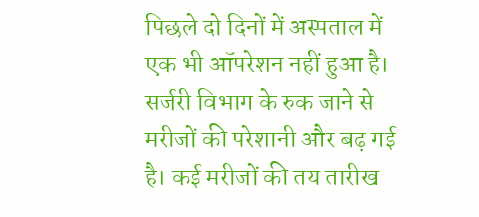पिछले दो दिनों में अस्पताल में एक भी ऑपरेशन नहीं हुआ है। सर्जरी विभाग के रुक जाने से मरीजों की परेशानी और बढ़ गई है। कई मरीजों की तय तारीख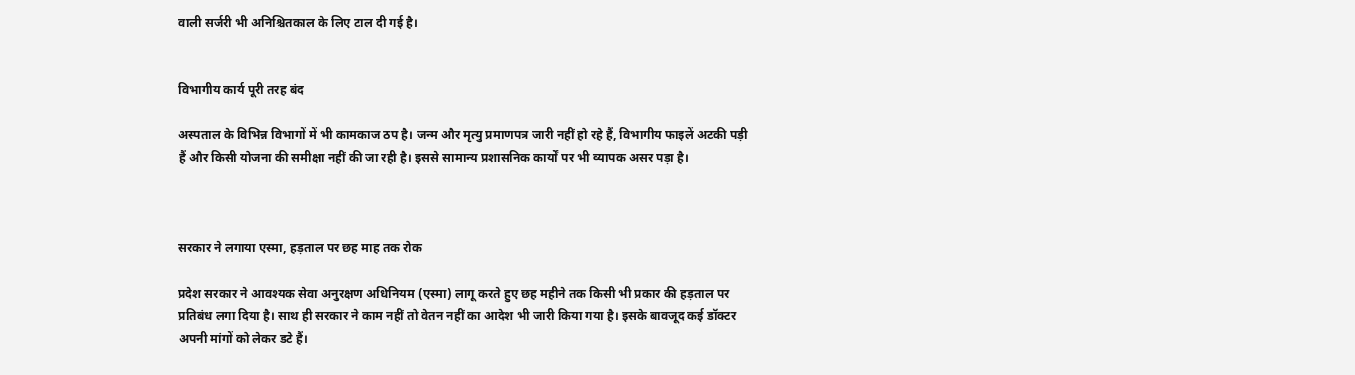वाली सर्जरी भी अनिश्चितकाल के लिए टाल दी गई है।


विभागीय कार्य पूरी तरह बंद

अस्पताल के विभिन्न विभागों में भी कामकाज ठप है। जन्म और मृत्यु प्रमाणपत्र जारी नहीं हो रहे हैं, विभागीय फाइलें अटकी पड़ी हैं और किसी योजना की समीक्षा नहीं की जा रही है। इससे सामान्य प्रशासनिक कार्यों पर भी व्यापक असर पड़ा है।



सरकार ने लगाया एस्मा, हड़ताल पर छह माह तक रोक

प्रदेश सरकार ने आवश्यक सेवा अनुरक्षण अधिनियम (एस्मा) लागू करते हुए छह महीने तक किसी भी प्रकार की हड़ताल पर प्रतिबंध लगा दिया है। साथ ही सरकार ने काम नहीं तो वेतन नहीं का आदेश भी जारी किया गया है। इसके बावजूद कई डॉक्टर अपनी मांगों को लेकर डटे हैं।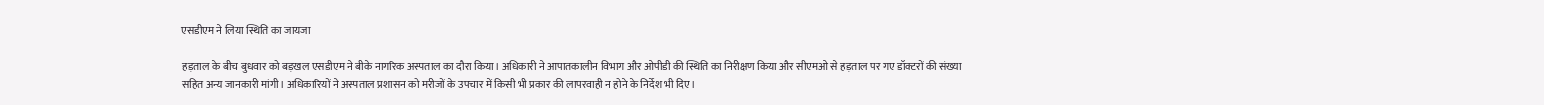एसडीएम ने लिया स्थिति का जायजा

हड़ताल के बीच बुधवार को बड़खल एसडीएम ने बीके नागरिक अस्पताल का दौरा किया। अधिकारी ने आपातकालीन विभाग और ओपीडी की स्थिति का निरीक्षण किया और सीएमओ से हड़ताल पर गए डॉक्टरों की संख्या सहित अन्य जानकारी मांगी। अधिकारियों ने अस्पताल प्रशासन को मरीजों के उपचार में किसी भी प्रकार की लापरवाही न होने के निर्देश भी दिए।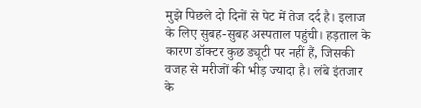मुझे पिछले दो दिनों से पेट में तेज दर्द है। इलाज के लिए सुबह-सुबह अस्पताल पहुंची। हड़ताल के कारण डॉक्टर कुछ ड्यूटी पर नहीं हैं, जिसकी वजह से मरीजों की भीड़ ज्यादा है। लंबे इंतजार के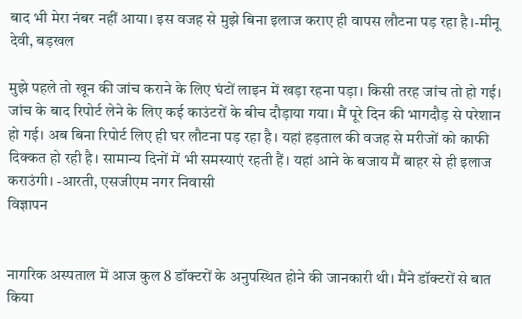बाद भी मेरा नंबर नहीं आया। इस वजह से मुझे बिना इलाज कराए ही वापस लौटना पड़ रहा है।-मीनू देवी, बड़खल

मुझे पहले तो खून की जांच कराने के लिए घंटों लाइन में खड़ा रहना पड़ा। किसी तरह जांच तो हो गई। जांच के बाद रिपोर्ट लेने के लिए कई काउंटरों के बीच दौड़ाया गया। मैं पूरे दिन की भागदौड़ से परेशान हो गई। अब बिना रिपोर्ट लिए ही घर लौटना पड़ रहा है। यहां हड़ताल की वजह से मरीजों को काफी दिक्कत हो रही है। सामान्य दिनों में भी समस्याएं रहती हैं। यहां आने के बजाय मैं बाहर से ही इलाज कराउंगी। -आरती, एसजीएम नगर निवासी
विज्ञापन


नागरिक अस्पताल में आज कुल 8 डॉक्टरों के अनुपस्थित होने की जानकारी थी। मैंने डॉक्टरों से बात किया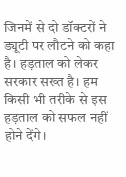जिनमें से दो डॉक्टरों ने ड्यूटी पर लौटने को कहा है। हड़ताल को लेकर सरकार सख्त है। हम किसी भी तरीके से इस हड़ताल को सफल नहीं होने देंगे।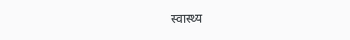स्वास्थ्य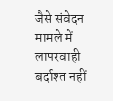जैसे संवेदन मामले में लापरवाही बर्दाश्त नहीं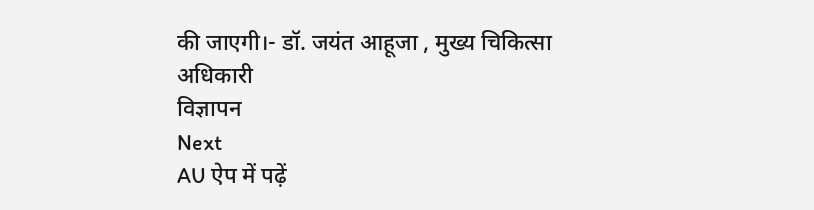की जाएगी।- डॉ. जयंत आहूजा , मुख्य चिकित्सा अधिकारी
विज्ञापन
Next
AU ऐप में पढ़ें